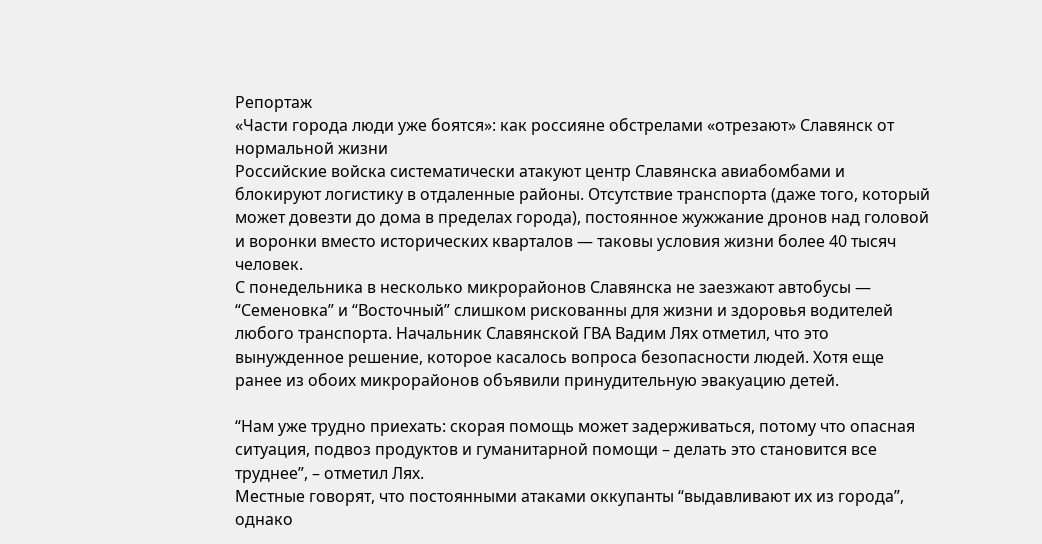Репортаж
«Части города люди уже боятся»: как россияне обстрелами «отрезают» Славянск от нормальной жизни
Российские войска систематически атакуют центр Славянска авиабомбами и блокируют логистику в отдаленные районы. Отсутствие транспорта (даже того, который может довезти до дома в пределах города), постоянное жужжание дронов над головой и воронки вместо исторических кварталов — таковы условия жизни более 40 тысяч человек.
С понедельника в несколько микрорайонов Славянска не заезжают автобусы — “Семеновка” и “Восточный” слишком рискованны для жизни и здоровья водителей любого транспорта. Начальник Славянской ГВА Вадим Лях отметил, что это вынужденное решение, которое касалось вопроса безопасности людей. Хотя еще ранее из обоих микрорайонов объявили принудительную эвакуацию детей.

“Нам уже трудно приехать: скорая помощь может задерживаться, потому что опасная ситуация, подвоз продуктов и гуманитарной помощи – делать это становится все труднее”, – отметил Лях.
Местные говорят, что постоянными атаками оккупанты “выдавливают их из города”, однако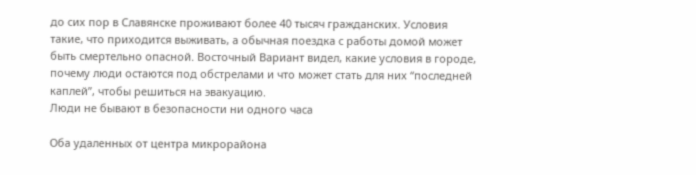до сих пор в Славянске проживают более 40 тысяч гражданских. Условия такие, что приходится выживать, а обычная поездка с работы домой может быть смертельно опасной. Восточный Вариант видел, какие условия в городе, почему люди остаются под обстрелами и что может стать для них “последней каплей”, чтобы решиться на эвакуацию.
Люди не бывают в безопасности ни одного часа

Оба удаленных от центра микрорайона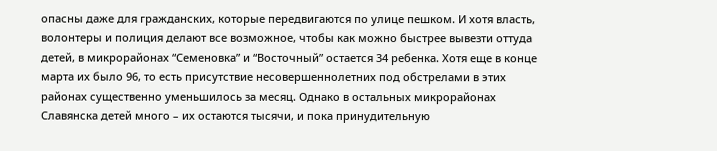опасны даже для гражданских, которые передвигаются по улице пешком. И хотя власть, волонтеры и полиция делают все возможное, чтобы как можно быстрее вывезти оттуда детей, в микрорайонах “Семеновка” и “Восточный” остается 34 ребенка. Хотя еще в конце марта их было 96, то есть присутствие несовершеннолетних под обстрелами в этих районах существенно уменьшилось за месяц. Однако в остальных микрорайонах Славянска детей много – их остаются тысячи, и пока принудительную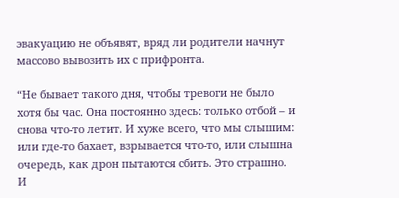эвакуацию не объявят, вряд ли родители начнут массово вывозить их с прифронта.

“Не бывает такого дня, чтобы тревоги не было хотя бы час. Она постоянно здесь: только отбой – и снова что-то летит. И хуже всего, что мы слышим: или где-то бахает, взрывается что-то, или слышна очередь, как дрон пытаются сбить. Это страшно. И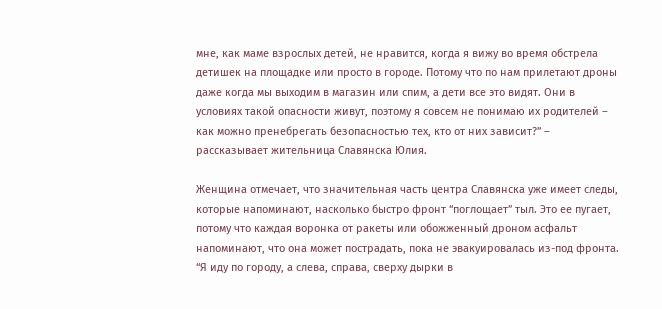мне, как маме взрослых детей, не нравится, когда я вижу во время обстрела детишек на площадке или просто в городе. Потому что по нам прилетают дроны даже когда мы выходим в магазин или спим, а дети все это видят. Они в условиях такой опасности живут, поэтому я совсем не понимаю их родителей – как можно пренебрегать безопасностью тех, кто от них зависит?” – рассказывает жительница Славянска Юлия.

Женщина отмечает, что значительная часть центра Славянска уже имеет следы, которые напоминают, насколько быстро фронт “поглощает” тыл. Это ее пугает, потому что каждая воронка от ракеты или обожженный дроном асфальт напоминают, что она может пострадать, пока не эвакуировалась из-под фронта.
“Я иду по городу, а слева, справа, сверху дырки в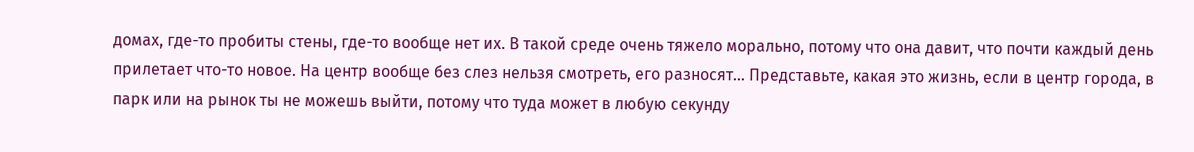домах, где-то пробиты стены, где-то вообще нет их. В такой среде очень тяжело морально, потому что она давит, что почти каждый день прилетает что-то новое. На центр вообще без слез нельзя смотреть, его разносят… Представьте, какая это жизнь, если в центр города, в парк или на рынок ты не можешь выйти, потому что туда может в любую секунду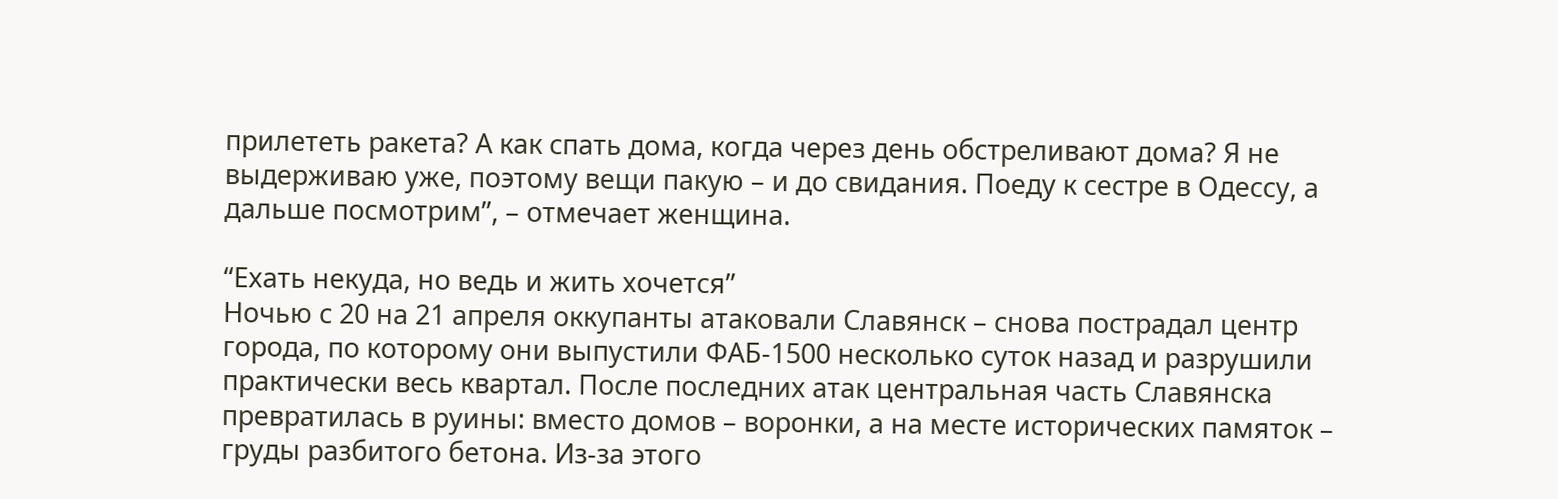прилететь ракета? А как спать дома, когда через день обстреливают дома? Я не выдерживаю уже, поэтому вещи пакую – и до свидания. Поеду к сестре в Одессу, а дальше посмотрим”, – отмечает женщина.

“Ехать некуда, но ведь и жить хочется”
Ночью с 20 на 21 апреля оккупанты атаковали Славянск – снова пострадал центр города, по которому они выпустили ФАБ-1500 несколько суток назад и разрушили практически весь квартал. После последних атак центральная часть Славянска превратилась в руины: вместо домов – воронки, а на месте исторических памяток – груды разбитого бетона. Из-за этого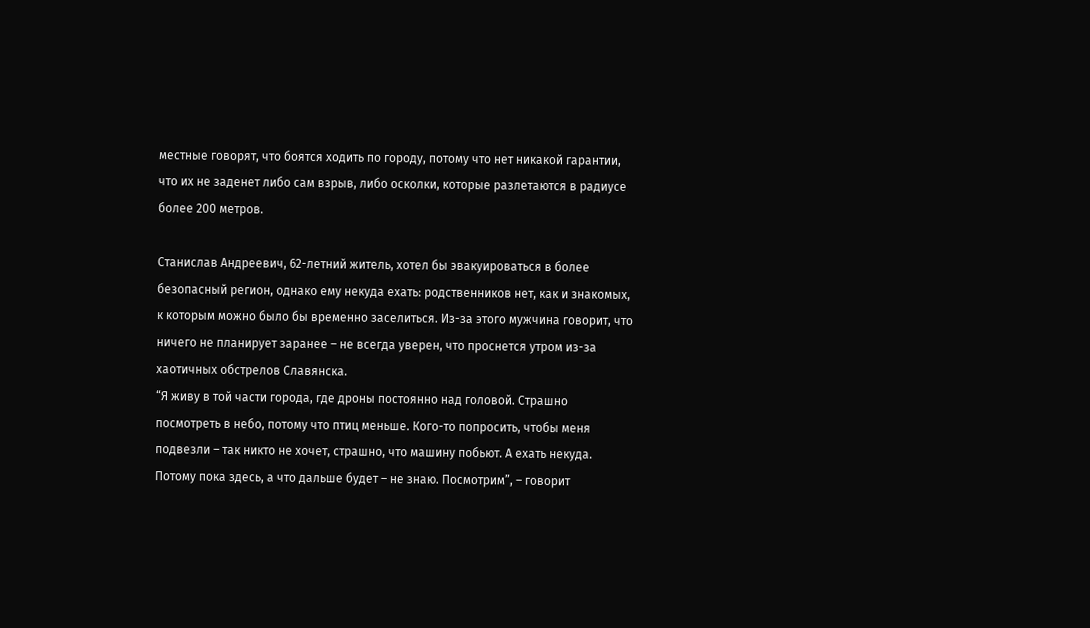местные говорят, что боятся ходить по городу, потому что нет никакой гарантии, что их не заденет либо сам взрыв, либо осколки, которые разлетаются в радиусе более 200 метров.

Станислав Андреевич, 62-летний житель, хотел бы эвакуироваться в более безопасный регион, однако ему некуда ехать: родственников нет, как и знакомых, к которым можно было бы временно заселиться. Из-за этого мужчина говорит, что ничего не планирует заранее – не всегда уверен, что проснется утром из-за хаотичных обстрелов Славянска.
“Я живу в той части города, где дроны постоянно над головой. Страшно посмотреть в небо, потому что птиц меньше. Кого-то попросить, чтобы меня подвезли – так никто не хочет, страшно, что машину побьют. А ехать некуда. Потому пока здесь, а что дальше будет – не знаю. Посмотрим”, – говорит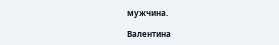мужчина.

Валентина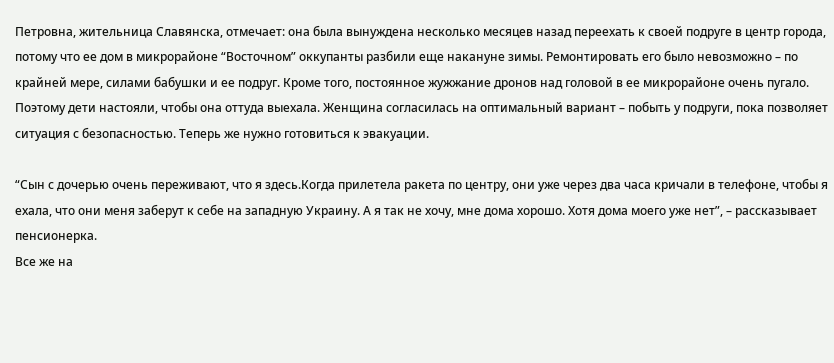Петровна, жительница Славянска, отмечает: она была вынуждена несколько месяцев назад переехать к своей подруге в центр города, потому что ее дом в микрорайоне “Восточном” оккупанты разбили еще накануне зимы. Ремонтировать его было невозможно – по крайней мере, силами бабушки и ее подруг. Кроме того, постоянное жужжание дронов над головой в ее микрорайоне очень пугало. Поэтому дети настояли, чтобы она оттуда выехала. Женщина согласилась на оптимальный вариант – побыть у подруги, пока позволяет ситуация с безопасностью. Теперь же нужно готовиться к эвакуации.

“Сын с дочерью очень переживают, что я здесь.Когда прилетела ракета по центру, они уже через два часа кричали в телефоне, чтобы я ехала, что они меня заберут к себе на западную Украину. А я так не хочу, мне дома хорошо. Хотя дома моего уже нет”, – рассказывает пенсионерка.
Все же на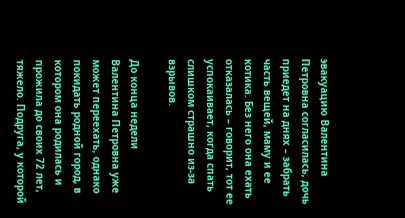эвакуацию Валентина Петровна согласилась, дочь приедет на днях – забрать часть вещей, маму и ее котика. Без него она ехать отказалась – говорит, тот ее успокаивает, когда спать слишком страшно из-за взрывов.

До конца недели Валентина Петровна уже может переехать, однако покидать родной город, в котором она родилась и прожила до своих 72 лет, тяжело. Подруга, у которой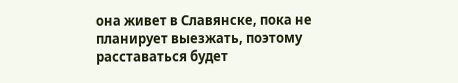она живет в Славянске, пока не планирует выезжать, поэтому расставаться будет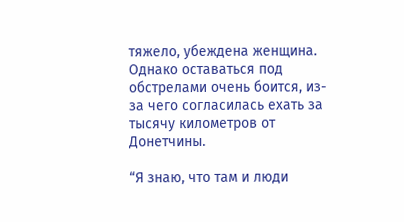тяжело, убеждена женщина. Однако оставаться под обстрелами очень боится, из-за чего согласилась ехать за тысячу километров от Донетчины.

“Я знаю, что там и люди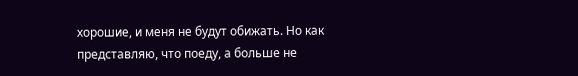хорошие, и меня не будут обижать. Но как представляю, что поеду, а больше не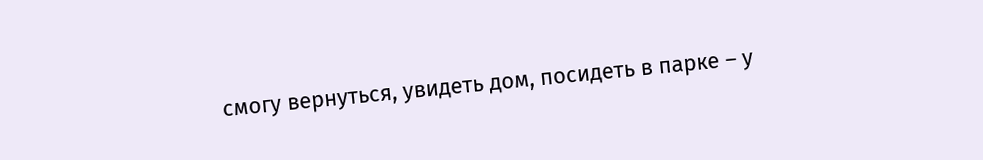смогу вернуться, увидеть дом, посидеть в парке – у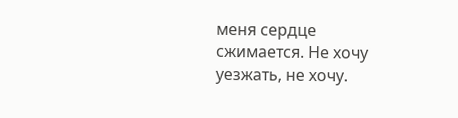меня сердце сжимается. Не хочу уезжать, не хочу.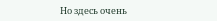Но здесь очень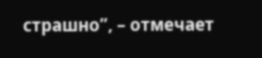страшно”, – отмечает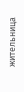жительница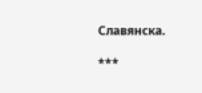Славянска.

***